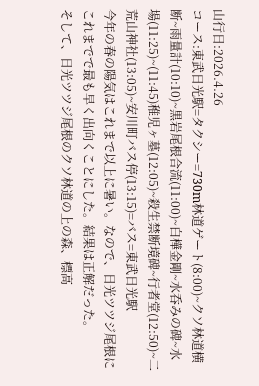山行日:2026.4.26
コース:東武日光駅=タクシー=730m林道ゲート(8:00)~クソ林道横断~雨量計(10:10)~黒岩尾根合流(11:00)~白樺金剛~水呑みの碑~水場(11:25)~(11:45)稚児ヶ墓(12:05)~殺生禁断境碑~行者堂(12:50)~二荒山神社(13:05)~安川町バス停(13:15)=バス=東武日光駅
今年の春の陽気はこれまで以上に暑い。なので、日光ツツジ尾根にこれまでで最も早く出向くことにした。結果は正解だった。
そして、日光ツツジ尾根のクソ林道の上の森、標高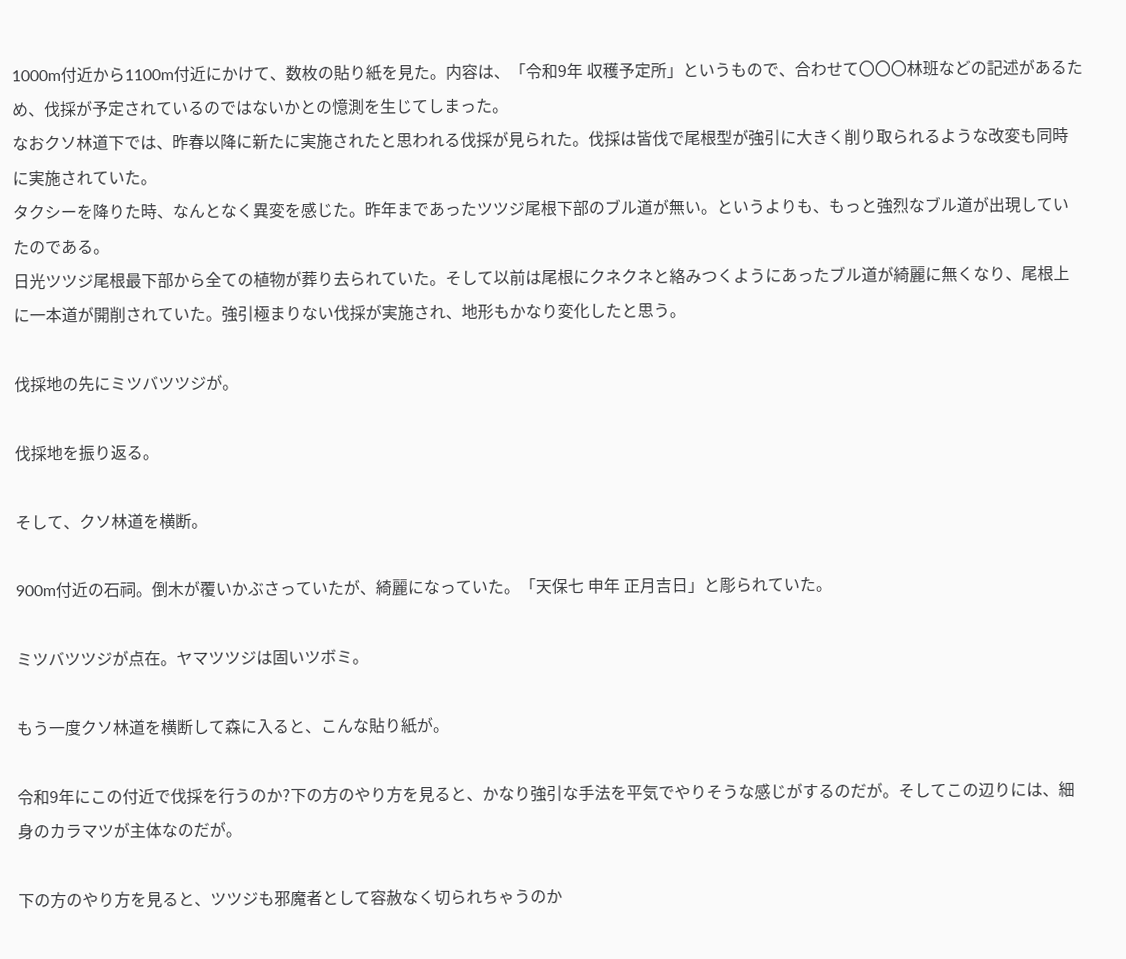1000m付近から1100m付近にかけて、数枚の貼り紙を見た。内容は、「令和9年 収穫予定所」というもので、合わせて〇〇〇林班などの記述があるため、伐採が予定されているのではないかとの憶測を生じてしまった。
なおクソ林道下では、昨春以降に新たに実施されたと思われる伐採が見られた。伐採は皆伐で尾根型が強引に大きく削り取られるような改変も同時に実施されていた。
タクシーを降りた時、なんとなく異変を感じた。昨年まであったツツジ尾根下部のブル道が無い。というよりも、もっと強烈なブル道が出現していたのである。
日光ツツジ尾根最下部から全ての植物が葬り去られていた。そして以前は尾根にクネクネと絡みつくようにあったブル道が綺麗に無くなり、尾根上に一本道が開削されていた。強引極まりない伐採が実施され、地形もかなり変化したと思う。

伐採地の先にミツバツツジが。

伐採地を振り返る。

そして、クソ林道を横断。

900m付近の石祠。倒木が覆いかぶさっていたが、綺麗になっていた。「天保七 申年 正月吉日」と彫られていた。

ミツバツツジが点在。ヤマツツジは固いツボミ。

もう一度クソ林道を横断して森に入ると、こんな貼り紙が。

令和9年にこの付近で伐採を行うのか?下の方のやり方を見ると、かなり強引な手法を平気でやりそうな感じがするのだが。そしてこの辺りには、細身のカラマツが主体なのだが。

下の方のやり方を見ると、ツツジも邪魔者として容赦なく切られちゃうのか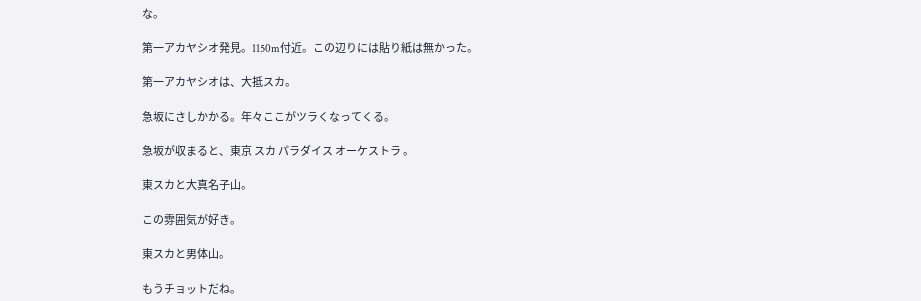な。

第一アカヤシオ発見。1150m付近。この辺りには貼り紙は無かった。

第一アカヤシオは、大抵スカ。

急坂にさしかかる。年々ここがツラくなってくる。

急坂が収まると、東京 スカ パラダイス オーケストラ 。

東スカと大真名子山。

この雰囲気が好き。

東スカと男体山。

もうチョットだね。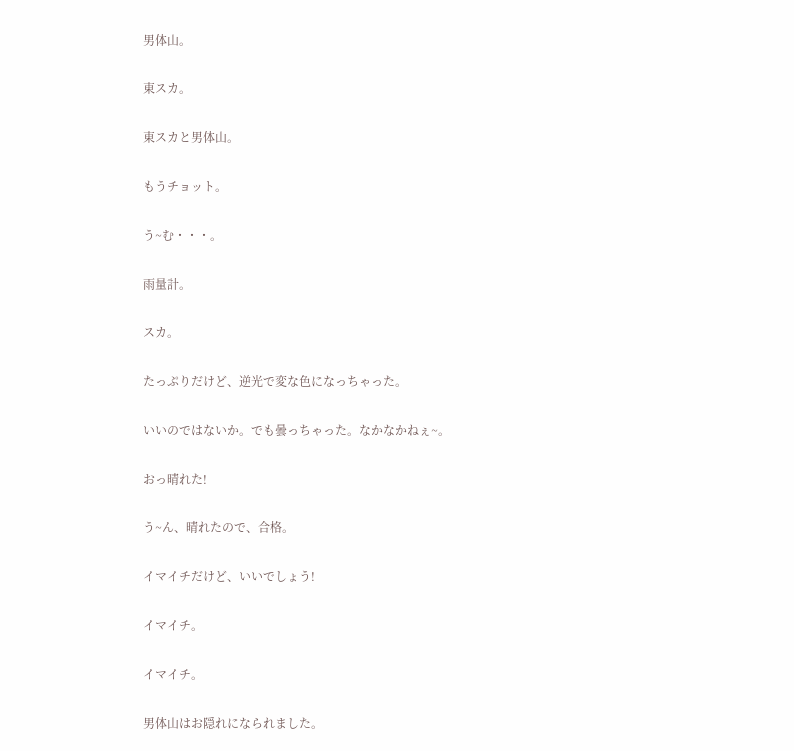男体山。

東スカ。

東スカと男体山。

もうチョット。

う~む・・・。

雨量計。

スカ。

たっぷりだけど、逆光で変な色になっちゃった。

いいのではないか。でも曇っちゃった。なかなかねぇ~。

おっ晴れた!

う~ん、晴れたので、合格。

イマイチだけど、いいでしょう!

イマイチ。

イマイチ。

男体山はお隠れになられました。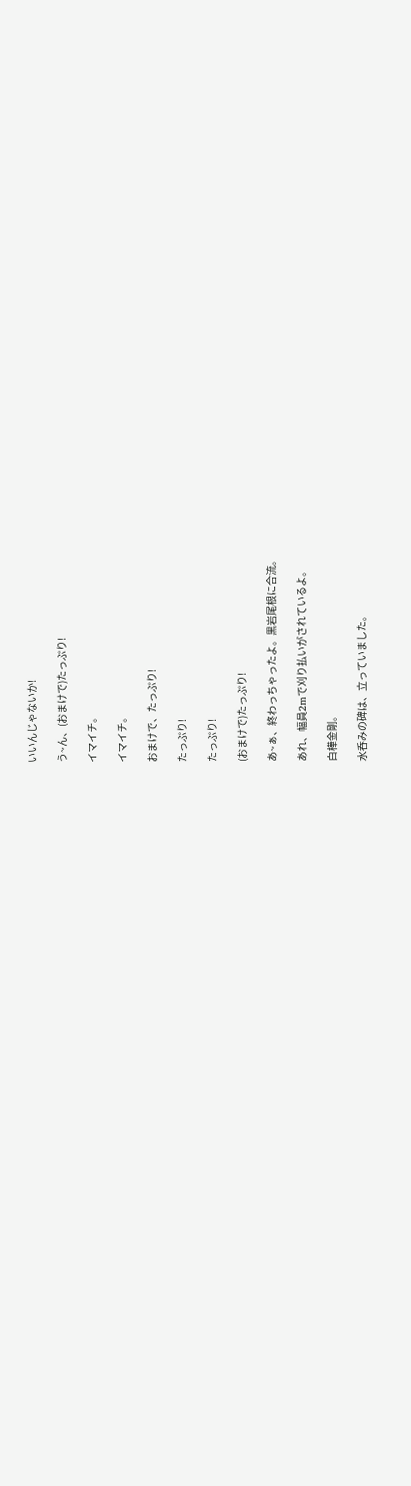いいんじゃないか!

う~ん、(おまけで)たっぷり!

イマイチ。

イマイチ。

おまけで、たっぷり!

たっぷり!

たっぷり!

(おまけで)たっぷり!

あ~ぁ、終わっちゃったよ。黒岩尾根に合流。

あれ、幅員2mで刈り払いがされているよ。

白樺金剛。

水呑みの碑は、立っていました。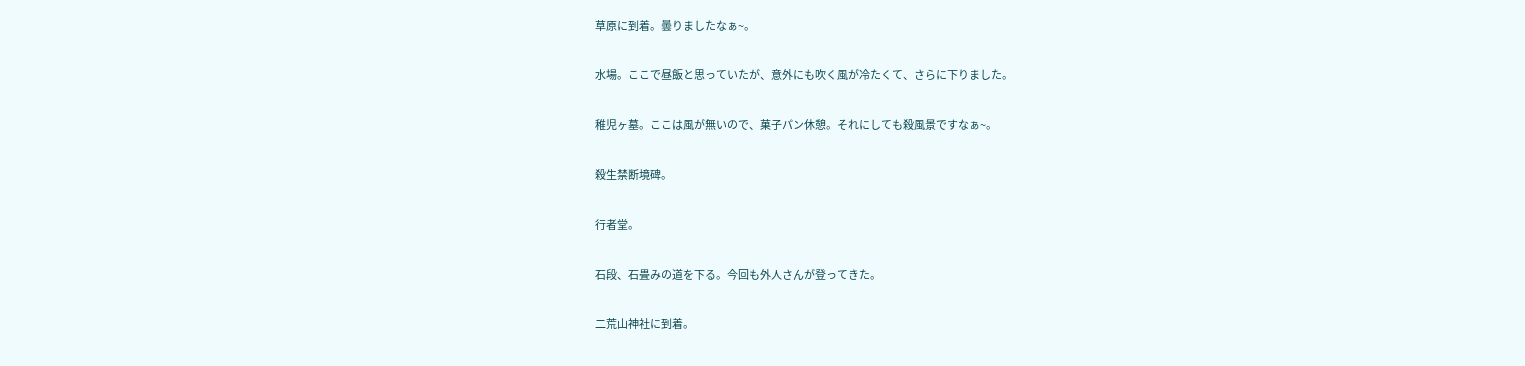草原に到着。曇りましたなぁ~。

水場。ここで昼飯と思っていたが、意外にも吹く風が冷たくて、さらに下りました。

稚児ヶ墓。ここは風が無いので、菓子パン休憩。それにしても殺風景ですなぁ~。

殺生禁断境碑。

行者堂。

石段、石畳みの道を下る。今回も外人さんが登ってきた。

二荒山神社に到着。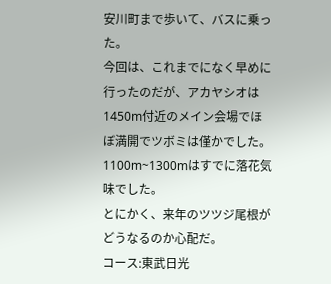安川町まで歩いて、バスに乗った。
今回は、これまでになく早めに行ったのだが、アカヤシオは1450m付近のメイン会場でほぼ満開でツボミは僅かでした。1100m~1300mはすでに落花気味でした。
とにかく、来年のツツジ尾根がどうなるのか心配だ。
コース:東武日光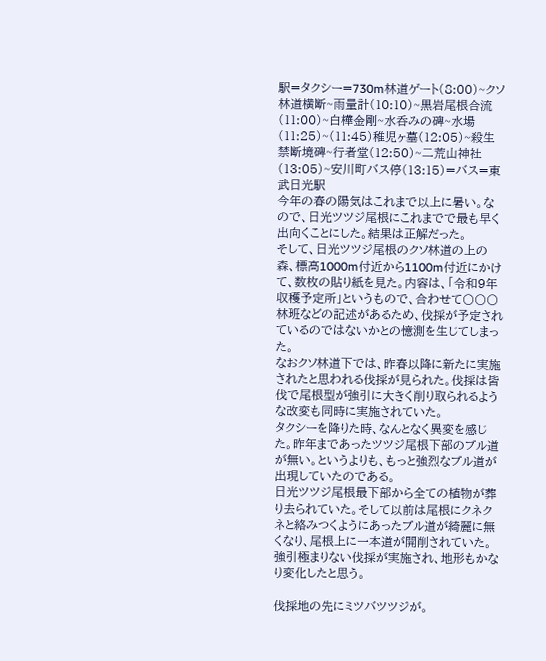駅=タクシー=730m林道ゲート(8:00)~クソ林道横断~雨量計(10:10)~黒岩尾根合流(11:00)~白樺金剛~水呑みの碑~水場(11:25)~(11:45)稚児ヶ墓(12:05)~殺生禁断境碑~行者堂(12:50)~二荒山神社(13:05)~安川町バス停(13:15)=バス=東武日光駅
今年の春の陽気はこれまで以上に暑い。なので、日光ツツジ尾根にこれまでで最も早く出向くことにした。結果は正解だった。
そして、日光ツツジ尾根のクソ林道の上の森、標高1000m付近から1100m付近にかけて、数枚の貼り紙を見た。内容は、「令和9年 収穫予定所」というもので、合わせて〇〇〇林班などの記述があるため、伐採が予定されているのではないかとの憶測を生じてしまった。
なおクソ林道下では、昨春以降に新たに実施されたと思われる伐採が見られた。伐採は皆伐で尾根型が強引に大きく削り取られるような改変も同時に実施されていた。
タクシーを降りた時、なんとなく異変を感じた。昨年まであったツツジ尾根下部のブル道が無い。というよりも、もっと強烈なブル道が出現していたのである。
日光ツツジ尾根最下部から全ての植物が葬り去られていた。そして以前は尾根にクネクネと絡みつくようにあったブル道が綺麗に無くなり、尾根上に一本道が開削されていた。強引極まりない伐採が実施され、地形もかなり変化したと思う。

伐採地の先にミツバツツジが。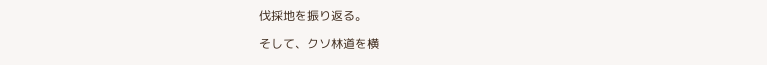伐採地を振り返る。

そして、クソ林道を横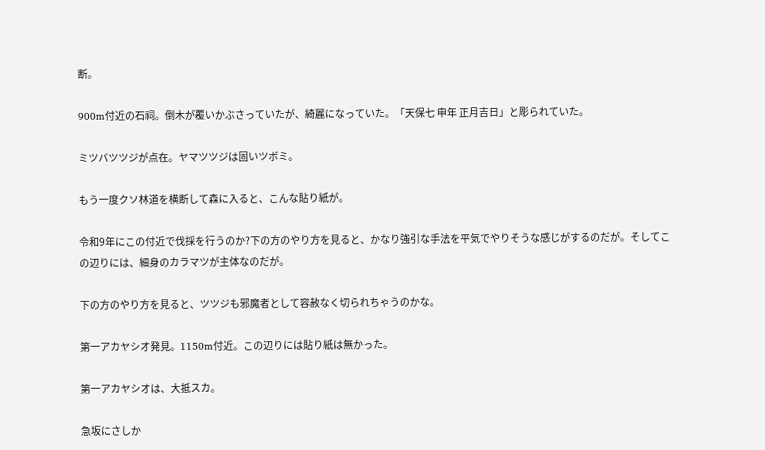断。

900m付近の石祠。倒木が覆いかぶさっていたが、綺麗になっていた。「天保七 申年 正月吉日」と彫られていた。

ミツバツツジが点在。ヤマツツジは固いツボミ。

もう一度クソ林道を横断して森に入ると、こんな貼り紙が。

令和9年にこの付近で伐採を行うのか?下の方のやり方を見ると、かなり強引な手法を平気でやりそうな感じがするのだが。そしてこの辺りには、細身のカラマツが主体なのだが。

下の方のやり方を見ると、ツツジも邪魔者として容赦なく切られちゃうのかな。

第一アカヤシオ発見。1150m付近。この辺りには貼り紙は無かった。

第一アカヤシオは、大抵スカ。

急坂にさしか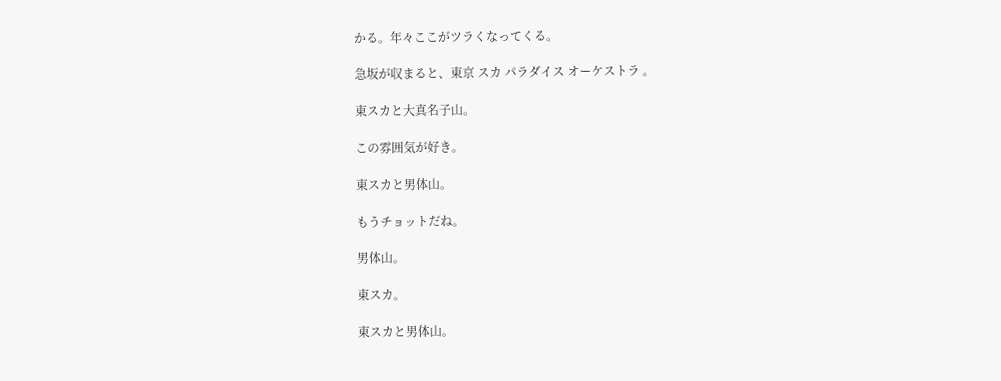かる。年々ここがツラくなってくる。

急坂が収まると、東京 スカ パラダイス オーケストラ 。

東スカと大真名子山。

この雰囲気が好き。

東スカと男体山。

もうチョットだね。

男体山。

東スカ。

東スカと男体山。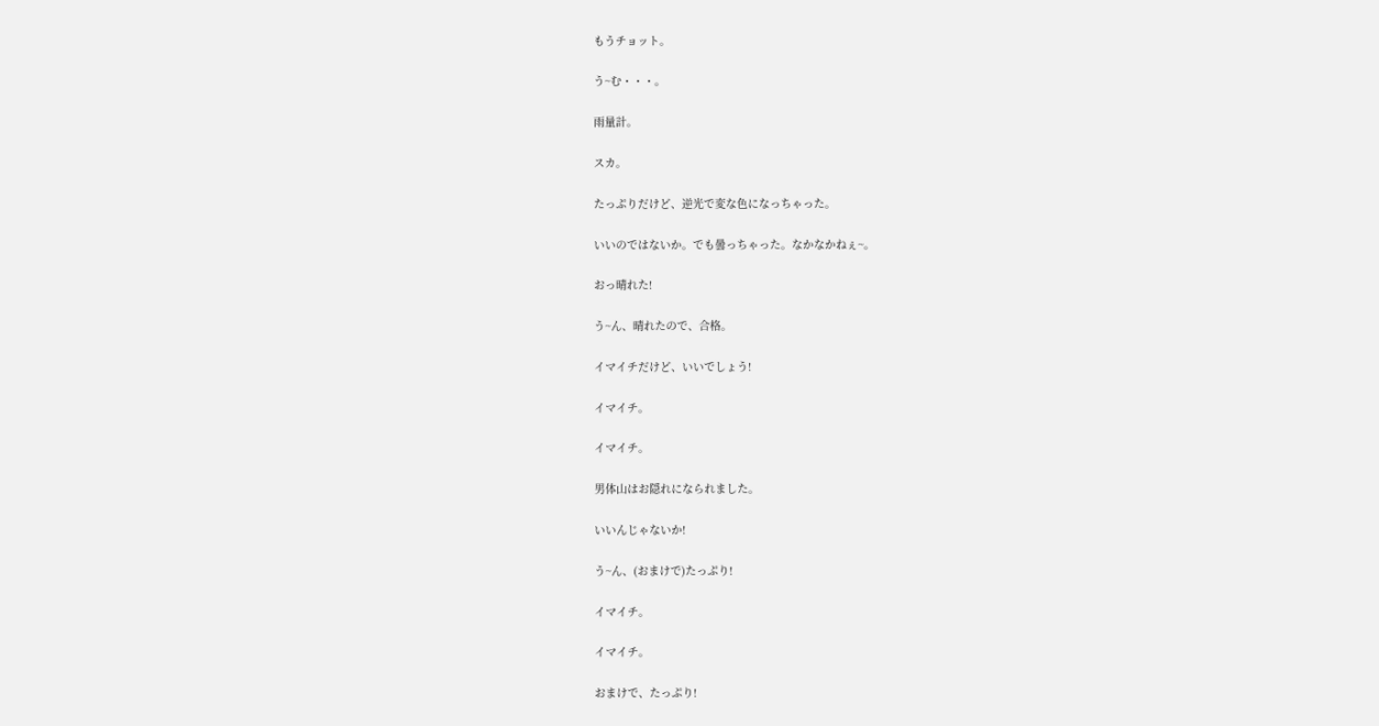もうチョット。

う~む・・・。

雨量計。

スカ。

たっぷりだけど、逆光で変な色になっちゃった。

いいのではないか。でも曇っちゃった。なかなかねぇ~。

おっ晴れた!

う~ん、晴れたので、合格。

イマイチだけど、いいでしょう!

イマイチ。

イマイチ。

男体山はお隠れになられました。

いいんじゃないか!

う~ん、(おまけで)たっぷり!

イマイチ。

イマイチ。

おまけで、たっぷり!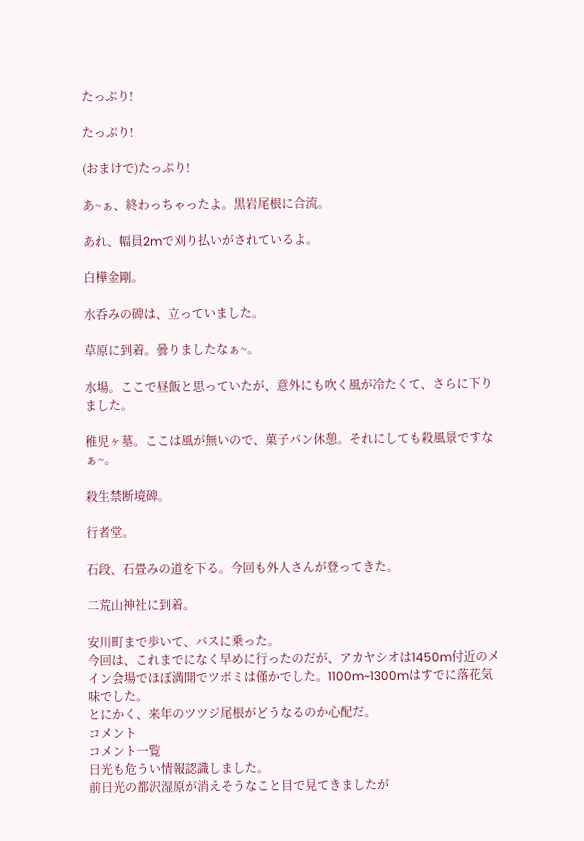たっぷり!

たっぷり!

(おまけで)たっぷり!

あ~ぁ、終わっちゃったよ。黒岩尾根に合流。

あれ、幅員2mで刈り払いがされているよ。

白樺金剛。

水呑みの碑は、立っていました。

草原に到着。曇りましたなぁ~。

水場。ここで昼飯と思っていたが、意外にも吹く風が冷たくて、さらに下りました。

稚児ヶ墓。ここは風が無いので、菓子パン休憩。それにしても殺風景ですなぁ~。

殺生禁断境碑。

行者堂。

石段、石畳みの道を下る。今回も外人さんが登ってきた。

二荒山神社に到着。

安川町まで歩いて、バスに乗った。
今回は、これまでになく早めに行ったのだが、アカヤシオは1450m付近のメイン会場でほぼ満開でツボミは僅かでした。1100m~1300mはすでに落花気味でした。
とにかく、来年のツツジ尾根がどうなるのか心配だ。
コメント
コメント一覧
日光も危うい情報認識しました。
前日光の都沢湿原が消えそうなこと目で見てきましたが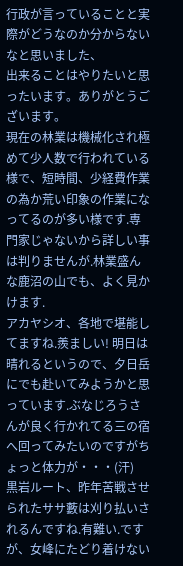行政が言っていることと実際がどうなのか分からないなと思いました、
出来ることはやりたいと思ったいます。ありがとうございます。
現在の林業は機械化され極めて少人数で行われている様で、短時間、少経費作業の為か荒い印象の作業になってるのが多い様です.専門家じゃないから詳しい事は判りませんが.林業盛んな鹿沼の山でも、よく見かけます.
アカヤシオ、各地で堪能してますね.羨ましい! 明日は晴れるというので、夕日岳にでも赴いてみようかと思っています.ぶなじろうさんが良く行かれてる三の宿へ回ってみたいのですがちょっと体力が・・・(汗)
黒岩ルート、昨年苦戦させられたササ藪は刈り払いされるんですね.有難い.ですが、女峰にたどり着けない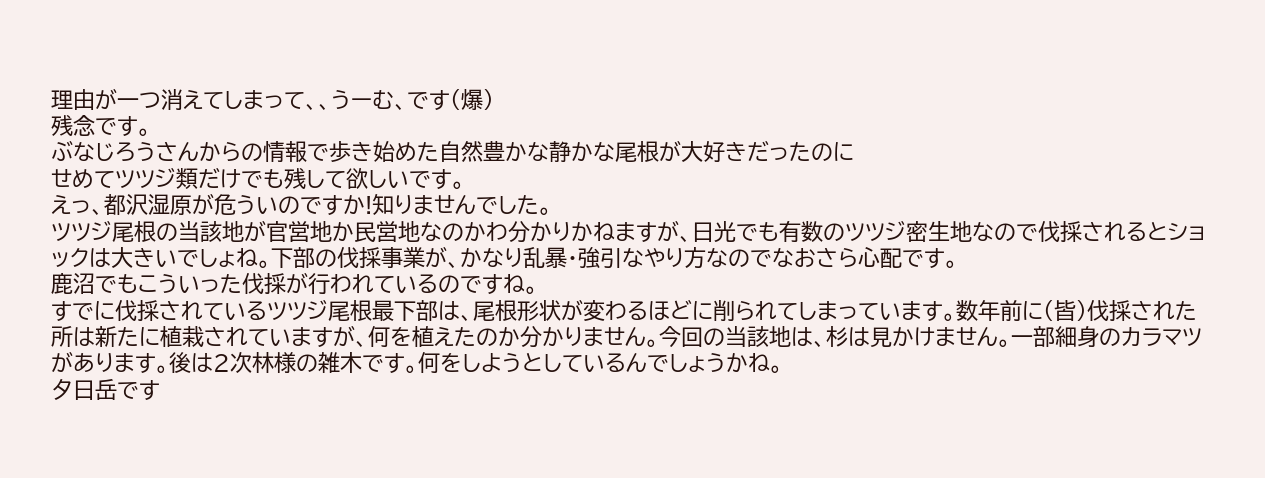理由が一つ消えてしまって、、うーむ、です(爆)
残念です。
ぶなじろうさんからの情報で歩き始めた自然豊かな静かな尾根が大好きだったのに
せめてツツジ類だけでも残して欲しいです。
えっ、都沢湿原が危ういのですか!知りませんでした。
ツツジ尾根の当該地が官営地か民営地なのかわ分かりかねますが、日光でも有数のツツジ密生地なので伐採されるとショックは大きいでしょね。下部の伐採事業が、かなり乱暴・強引なやり方なのでなおさら心配です。
鹿沼でもこういった伐採が行われているのですね。
すでに伐採されているツツジ尾根最下部は、尾根形状が変わるほどに削られてしまっています。数年前に(皆)伐採された所は新たに植栽されていますが、何を植えたのか分かりません。今回の当該地は、杉は見かけません。一部細身のカラマツがあります。後は2次林様の雑木です。何をしようとしているんでしょうかね。
夕日岳です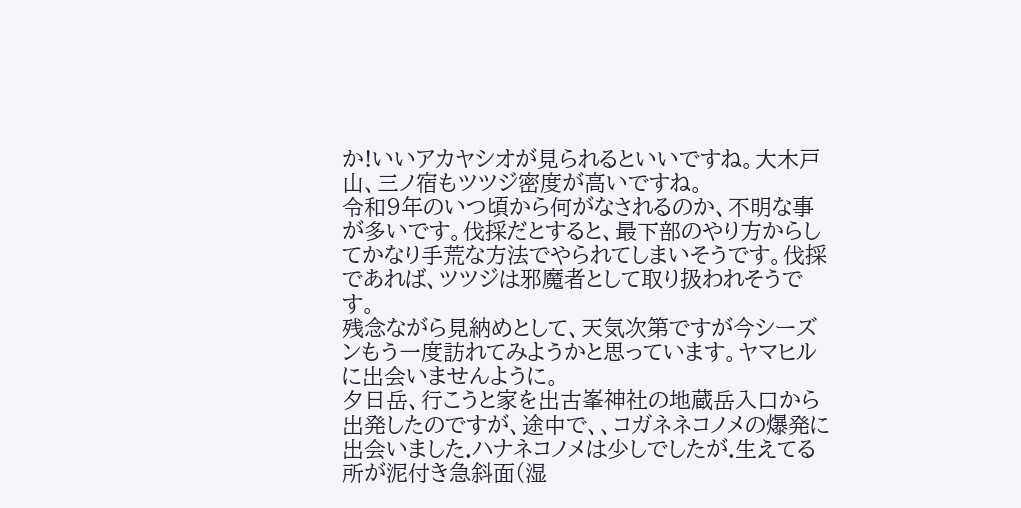か!いいアカヤシオが見られるといいですね。大木戸山、三ノ宿もツツジ密度が高いですね。
令和9年のいつ頃から何がなされるのか、不明な事が多いです。伐採だとすると、最下部のやり方からしてかなり手荒な方法でやられてしまいそうです。伐採であれば、ツツジは邪魔者として取り扱われそうです。
残念ながら見納めとして、天気次第ですが今シーズンもう一度訪れてみようかと思っています。ヤマヒルに出会いませんように。
夕日岳、行こうと家を出古峯神社の地蔵岳入口から出発したのですが、途中で、、コガネネコノメの爆発に出会いました.ハナネコノメは少しでしたが.生えてる所が泥付き急斜面(湿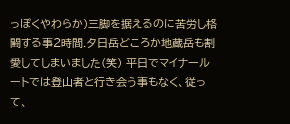っぽくやわらか)三脚を据えるのに苦労し格闘する事2時間.夕日岳どころか地蔵岳も割愛してしまいました(笑) 平日でマイナールートでは登山者と行き会う事もなく、従って、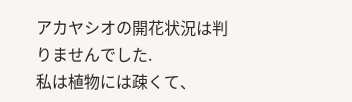アカヤシオの開花状況は判りませんでした.
私は植物には疎くて、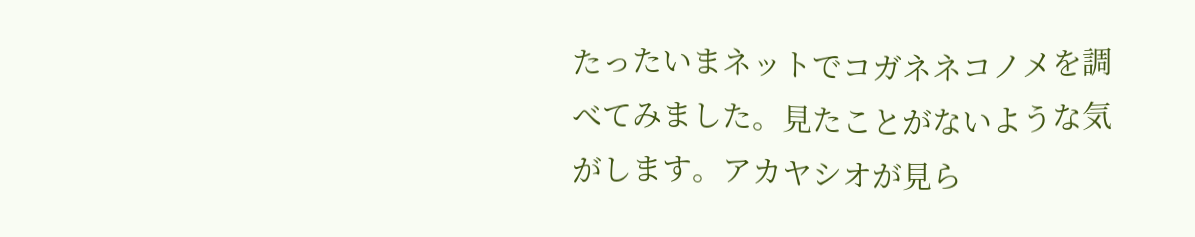たったいまネットでコガネネコノメを調べてみました。見たことがないような気がします。アカヤシオが見ら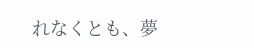れなくとも、夢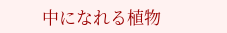中になれる植物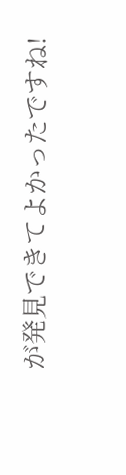が発見できてよかったですね!